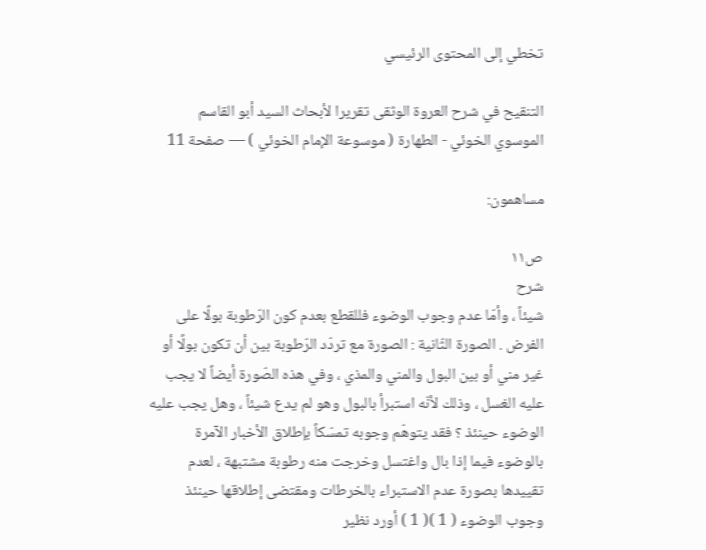تخطي إلى المحتوى الرئيسي

التنقيح في شرح العروة الوثقى تقريرا لأبحاث السيد أبو القاسم الموسوي الخوئي - الطهارة ( موسوعة الإمام الخوئي ) — صفحة 11

مساهمون:

ص١١
شرح
شيئاً ، وأمّا عدم وجوب الوضوء فللقطع بعدم كون الرّطوبة بولًا على الفرض . الصورة الثّانية : الصورة مع تردّد الرّطوبة بين أن تكون بولًا أو غير مني أو بين البول والمني والمذي ، وفي هذه الصّورة أيضاً لا يجب عليه الغسل ، وذلك لأنّه استبرأ بالبول وهو لم يدع شيئاً ، وهل يجب عليه الوضوء حينئذ ؟ فقد يتوهّم وجوبه تمسّكاً بإطلاق الأخبار الآمرة بالوضوء فيما إذا بال واغتسل وخرجت منه رطوبة مشتبهة ، لعدم تقييدها بصورة عدم الاستبراء بالخرطات ومقتضى إطلاقها حينئذ وجوب الوضوء ( 1 )( 1 ) أورد نظير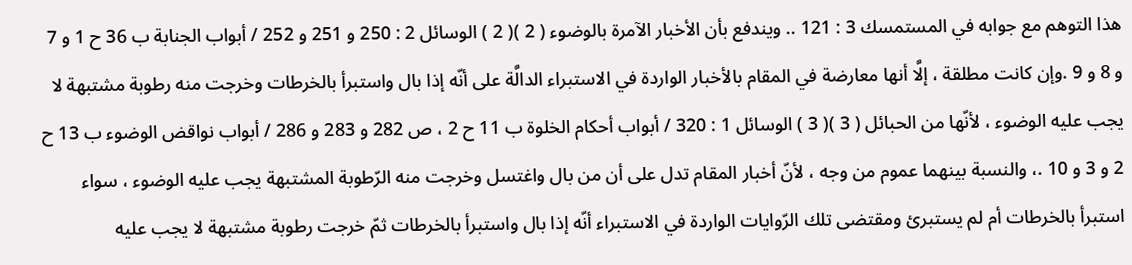هذا التوهم مع جوابه في المستمسك 3 : 121 .. ويندفع بأن الأخبار الآمرة بالوضوء ( 2 )( 2 ) الوسائل 2 : 250 و 251 و 252 / أبواب الجنابة ب 36 ح 1 و 7 و 8 و 9 .وإن كانت مطلقة ، إلَّا أنها معارضة في المقام بالأخبار الواردة في الاستبراء الدالَّة على أنّه إذا بال واستبرأ بالخرطات وخرجت منه رطوبة مشتبهة لا يجب عليه الوضوء ، لأنّها من الحبائل ( 3 )( 3 ) الوسائل 1 : 320 / أبواب أحكام الخلوة ب 11 ح 2 ، ص 282 و 283 و 286 / أبواب نواقض الوضوء ب 13 ح 2 و 3 و 10 .، والنسبة بينهما عموم من وجه ، لأنّ أخبار المقام تدل على أن من بال واغتسل وخرجت منه الرّطوبة المشتبهة يجب عليه الوضوء ، سواء استبرأ بالخرطات أم لم يستبرئ ومقتضى تلك الرّوايات الواردة في الاستبراء أنّه إذا بال واستبرأ بالخرطات ثمّ خرجت رطوبة مشتبهة لا يجب عليه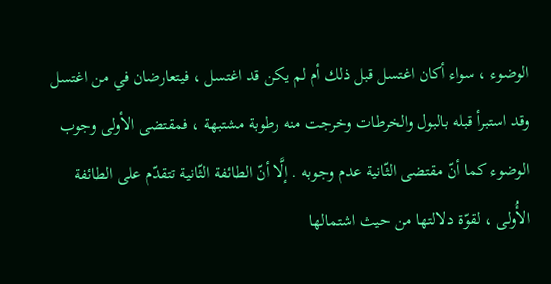الوضوء ، سواء أكان اغتسل قبل ذلك أم لم يكن قد اغتسل ، فيتعارضان في من اغتسل وقد استبرأ قبله بالبول والخرطات وخرجت منه رطوبة مشتبهة ، فمقتضى الأولى وجوب الوضوء كما أنّ مقتضى الثّانية عدم وجوبه . إلَّا أنّ الطائفة الثّانية تتقدّم على الطائفة الأُولى ، لقوّة دلالتها من حيث اشتمالها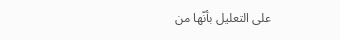على التعليل بأنّها من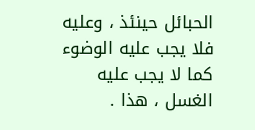الحبائل حينئذ ، وعليه فلا يجب عليه الوضوء كما لا يجب عليه الغسل ، هذا .